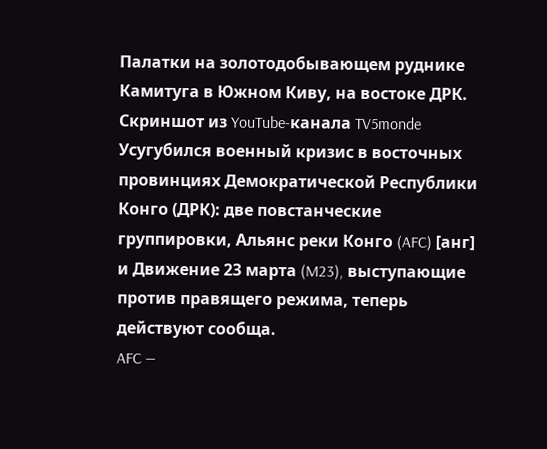Палатки на золотодобывающем руднике Камитуга в Южном Киву, на востоке ДРК. Скриншот из YouTube-канала TV5monde
Усугубился военный кризис в восточных провинциях Демократической Республики Конго (ДРК): две повстанческие группировки, Альянс реки Конго (AFC) [анг] и Движение 23 марта (M23), выступающие против правящего режима, теперь действуют сообща.
AFC —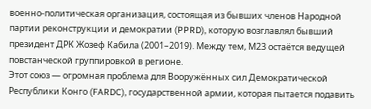военно-политическая организация, состоящая из бывших членов Народной партии реконструкции и демократии (PPRD), которую возглавлял бывший президент ДРК Жозеф Кабила (2001–2019). Между тем, М23 остаётся ведущей повстанческой группировкой в регионе.
Этот союз — огромная проблема для Вооружённых сил Демократической Республики Конго (FARDC), государственной армии, которая пытается подавить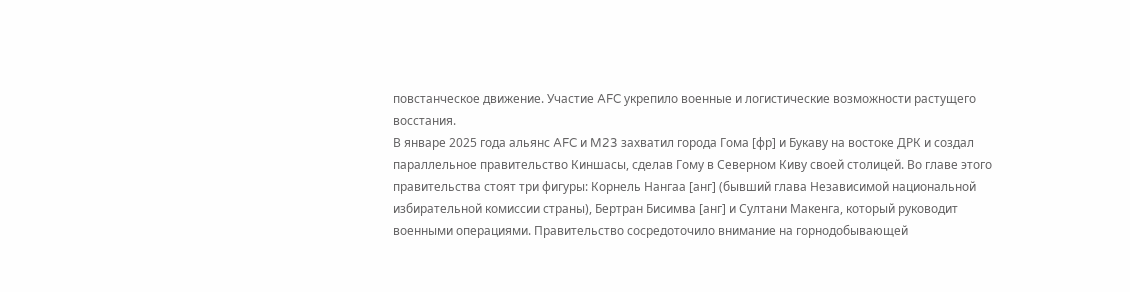повстанческое движение. Участие AFC укрепило военные и логистические возможности растущего восстания.
В январе 2025 года альянс AFC и M23 захватил города Гома [фр] и Букаву на востоке ДРК и создал параллельное правительство Киншасы, сделав Гому в Северном Киву своей столицей. Во главе этого правительства стоят три фигуры: Корнель Нангаа [анг] (бывший глава Независимой национальной избирательной комиссии страны), Бертран Бисимва [анг] и Султани Макенга, который руководит военными операциями. Правительство сосредоточило внимание на горнодобывающей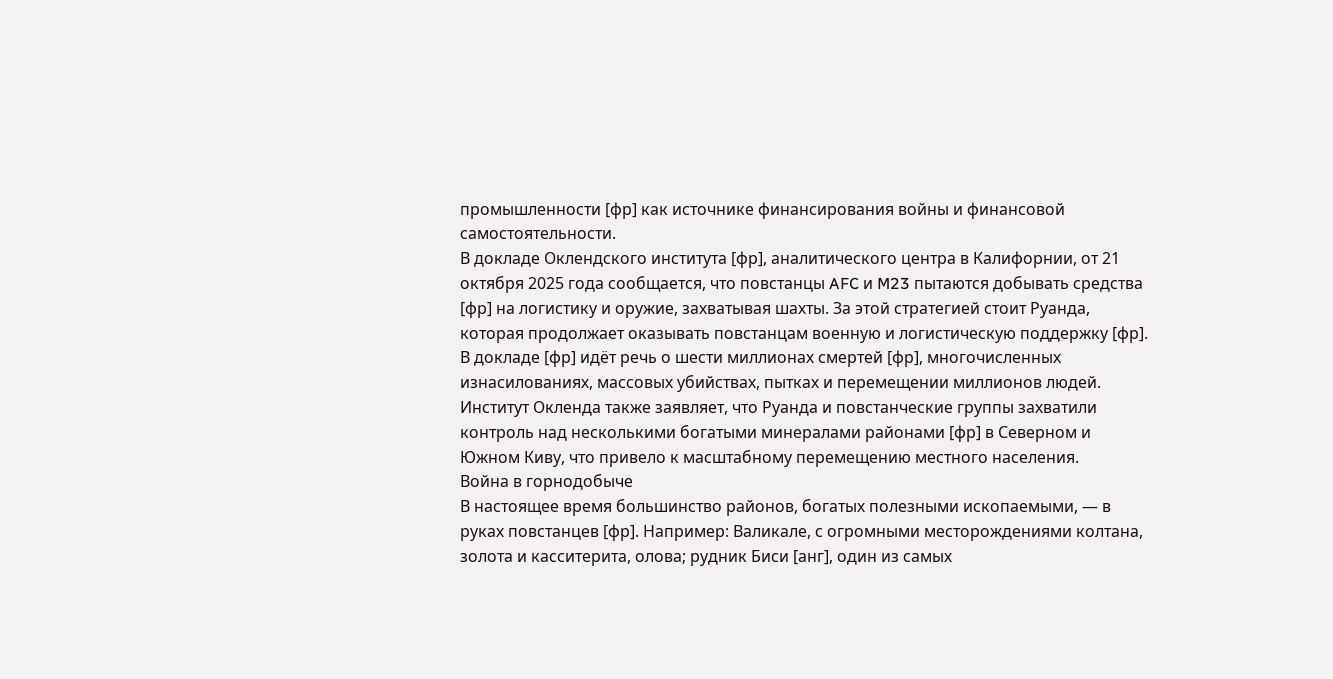промышленности [фр] как источнике финансирования войны и финансовой самостоятельности.
В докладе Оклендского института [фр], аналитического центра в Калифорнии, от 21 октября 2025 года сообщается, что повстанцы AFC и M23 пытаются добывать средства [фр] на логистику и оружие, захватывая шахты. За этой стратегией стоит Руанда, которая продолжает оказывать повстанцам военную и логистическую поддержку [фр].
В докладе [фр] идёт речь о шести миллионах смертей [фр], многочисленных изнасилованиях, массовых убийствах, пытках и перемещении миллионов людей. Институт Окленда также заявляет, что Руанда и повстанческие группы захватили контроль над несколькими богатыми минералами районами [фр] в Северном и Южном Киву, что привело к масштабному перемещению местного населения.
Война в горнодобыче
В настоящее время большинство районов, богатых полезными ископаемыми, — в руках повстанцев [фр]. Например: Валикале, с огромными месторождениями колтана, золота и касситерита, олова; рудник Биси [анг], один из самых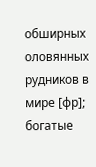обширных оловянных рудников в мире [фр]; богатые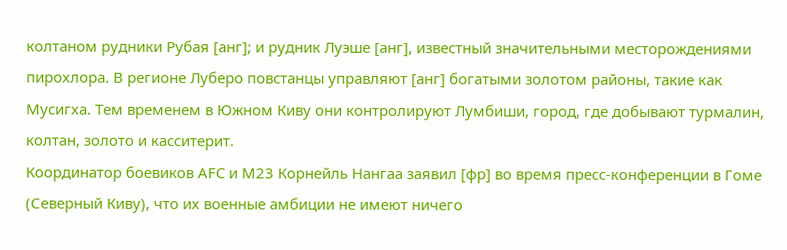колтаном рудники Рубая [анг]; и рудник Луэше [анг], известный значительными месторождениями пирохлора. В регионе Луберо повстанцы управляют [анг] богатыми золотом районы, такие как Мусигха. Тем временем в Южном Киву они контролируют Лумбиши, город, где добывают турмалин, колтан, золото и касситерит.
Координатор боевиков AFC и M23 Корнейль Нангаа заявил [фр] во время пресс-конференции в Гоме (Северный Киву), что их военные амбиции не имеют ничего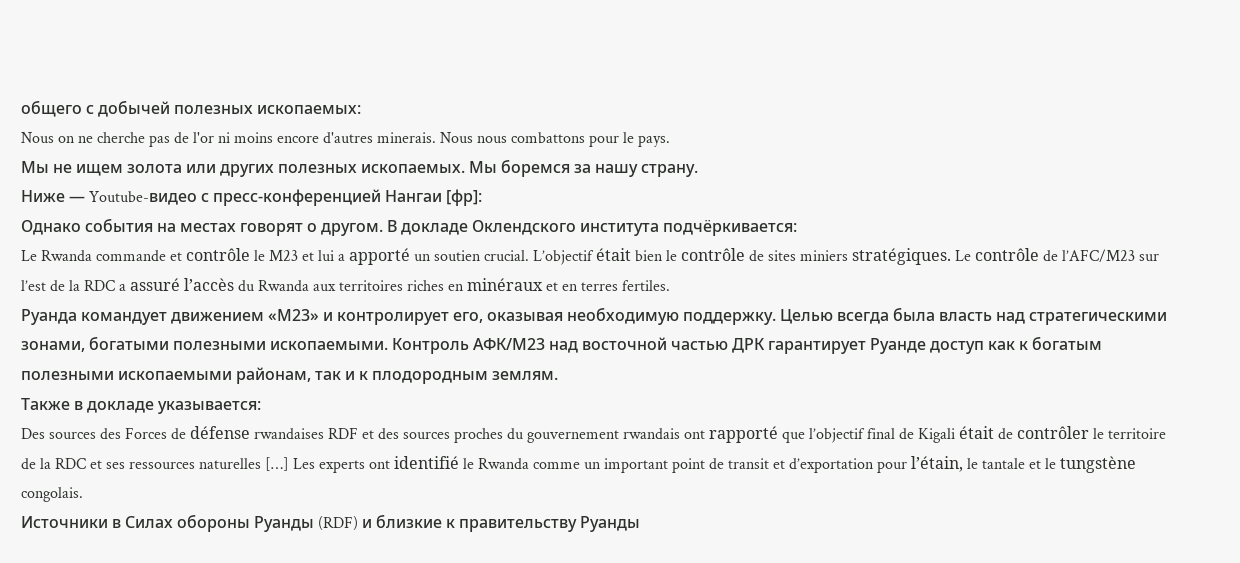общего с добычей полезных ископаемых:
Nous on ne cherche pas de l'or ni moins encore d'autres minerais. Nous nous combattons pour le pays.
Мы не ищем золота или других полезных ископаемых. Мы боремся за нашу страну.
Ниже — Youtube-видео с пресс-конференцией Нангаи [фр]:
Однако события на местах говорят о другом. В докладе Оклендского института подчёркивается:
Le Rwanda commande et contrôle le M23 et lui a apporté un soutien crucial. L’objectif était bien le contrôle de sites miniers stratégiques. Le contrôle de l’AFC/M23 sur l’est de la RDC a assuré l’accès du Rwanda aux territoires riches en minéraux et en terres fertiles.
Руанда командует движением «М23» и контролирует его, оказывая необходимую поддержку. Целью всегда была власть над стратегическими зонами, богатыми полезными ископаемыми. Контроль АФК/М23 над восточной частью ДРК гарантирует Руанде доступ как к богатым полезными ископаемыми районам, так и к плодородным землям.
Также в докладе указывается:
Des sources des Forces de défense rwandaises RDF et des sources proches du gouvernement rwandais ont rapporté que l’objectif final de Kigali était de contrôler le territoire de la RDC et ses ressources naturelles […] Les experts ont identifié le Rwanda comme un important point de transit et d’exportation pour l’étain, le tantale et le tungstène congolais.
Источники в Силах обороны Руанды (RDF) и близкие к правительству Руанды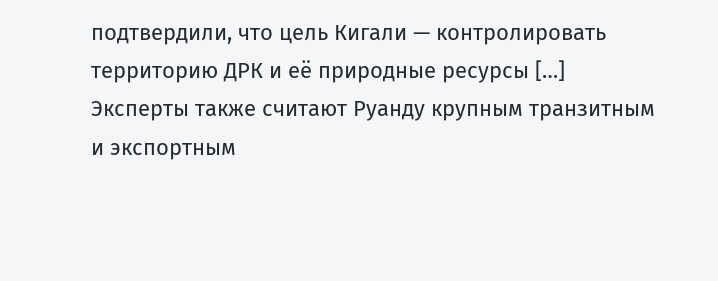подтвердили, что цель Кигали — контролировать территорию ДРК и её природные ресурсы […] Эксперты также считают Руанду крупным транзитным и экспортным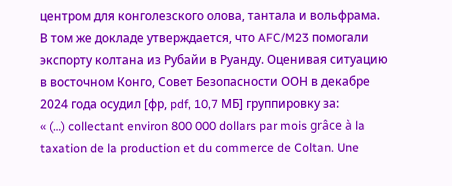центром для конголезского олова, тантала и вольфрама.
В том же докладе утверждается, что AFC/M23 помогали экспорту колтана из Рубайи в Руанду. Оценивая ситуацию в восточном Конго, Совет Безопасности ООН в декабре 2024 года осудил [фр, pdf, 10,7 МБ] группировку за:
« (…) collectant environ 800 000 dollars par mois grâce à la taxation de la production et du commerce de Coltan. Une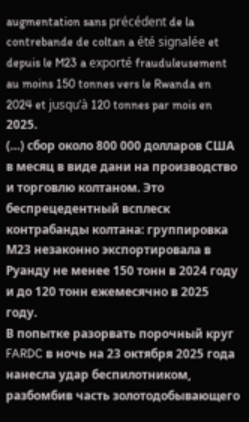augmentation sans précédent de la contrebande de coltan a été signalée et depuis le M23 a exporté frauduleusement au moins 150 tonnes vers le Rwanda en 2024 et jusqu’à 120 tonnes par mois en 2025.
(…) сбор около 800 000 долларов США в месяц в виде дани на производство и торговлю колтаном. Это беспрецедентный всплеск контрабанды колтана: группировка М23 незаконно экспортировала в Руанду не менее 150 тонн в 2024 году и до 120 тонн ежемесячно в 2025 году.
В попытке разорвать порочный круг FARDC в ночь на 23 октября 2025 года нанесла удар беспилотником, разбомбив часть золотодобывающего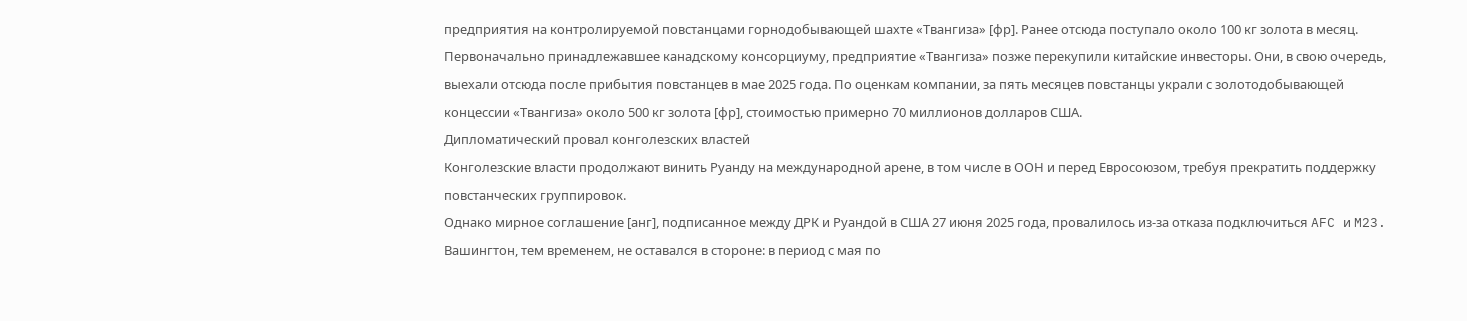предприятия на контролируемой повстанцами горнодобывающей шахте «Твангиза» [фр]. Ранее отсюда поступало около 100 кг золота в месяц.
Первоначально принадлежавшее канадскому консорциуму, предприятие «Твангиза» позже перекупили китайские инвесторы. Они, в свою очередь, выехали отсюда после прибытия повстанцев в мае 2025 года. По оценкам компании, за пять месяцев повстанцы украли с золотодобывающей концессии «Твангиза» около 500 кг золота [фр], стоимостью примерно 70 миллионов долларов США.
Дипломатический провал конголезских властей
Конголезские власти продолжают винить Руанду на международной арене, в том числе в ООН и перед Евросоюзом, требуя прекратить поддержку повстанческих группировок.
Однако мирное соглашение [анг], подписанное между ДРК и Руандой в США 27 июня 2025 года, провалилось из-за отказа подключиться AFC и M23. Вашингтон, тем временем, не оставался в стороне: в период с мая по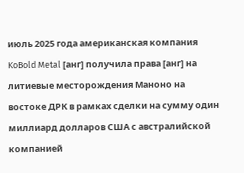июль 2025 года американская компания KoBold Metal [анг] получила права [анг] на литиевые месторождения Маноно на востоке ДРК в рамках сделки на сумму один миллиард долларов США с австралийской компанией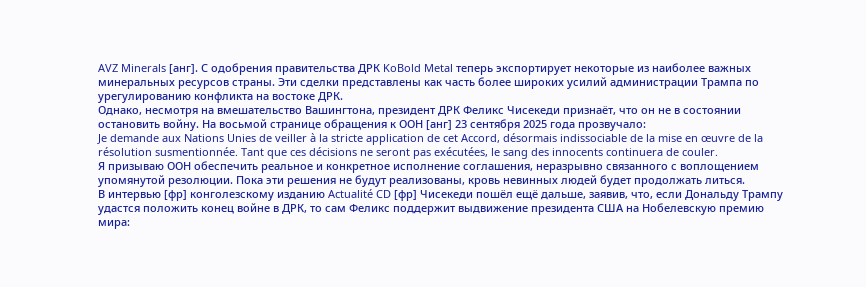AVZ Minerals [анг]. С одобрения правительства ДРК KoBold Metal теперь экспортирует некоторые из наиболее важных минеральных ресурсов страны. Эти сделки представлены как часть более широких усилий администрации Трампа по урегулированию конфликта на востоке ДРК.
Однако, несмотря на вмешательство Вашингтона, президент ДРК Феликс Чисекеди признаёт, что он не в состоянии остановить войну. На восьмой странице обращения к ООН [анг] 23 сентября 2025 года прозвучало:
Je demande aux Nations Unies de veiller à la stricte application de cet Accord, désormais indissociable de la mise en œuvre de la résolution susmentionnée. Tant que ces décisions ne seront pas exécutées, le sang des innocents continuera de couler.
Я призываю ООН обеспечить реальное и конкретное исполнение соглашения, неразрывно связанного с воплощением упомянутой резолюции. Пока эти решения не будут реализованы, кровь невинных людей будет продолжать литься.
В интервью [фр] конголезскому изданию Actualité CD [фр] Чисекеди пошёл ещё дальше, заявив, что, если Дональду Трампу удастся положить конец войне в ДРК, то сам Феликс поддержит выдвижение президента США на Нобелевскую премию мира: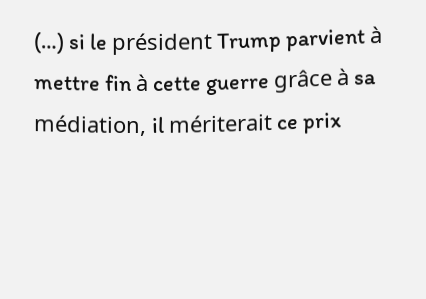(…) si le président Trump parvient à mettre fin à cette guerre grâce à sa médiation, il mériterait ce prix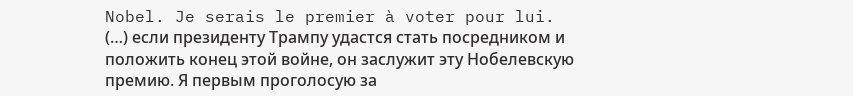Nobel. Je serais le premier à voter pour lui.
(…) если президенту Трампу удастся стать посредником и положить конец этой войне, он заслужит эту Нобелевскую премию. Я первым проголосую за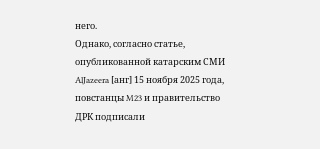него.
Однако, согласно статье, опубликованной катарским СМИ AlJazeera [анг] 15 ноября 2025 года, повстанцы M23 и правительство ДРК подписали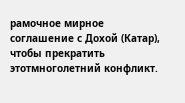рамочное мирное соглашение с Дохой (Катар), чтобы прекратить этотмноголетний конфликт.